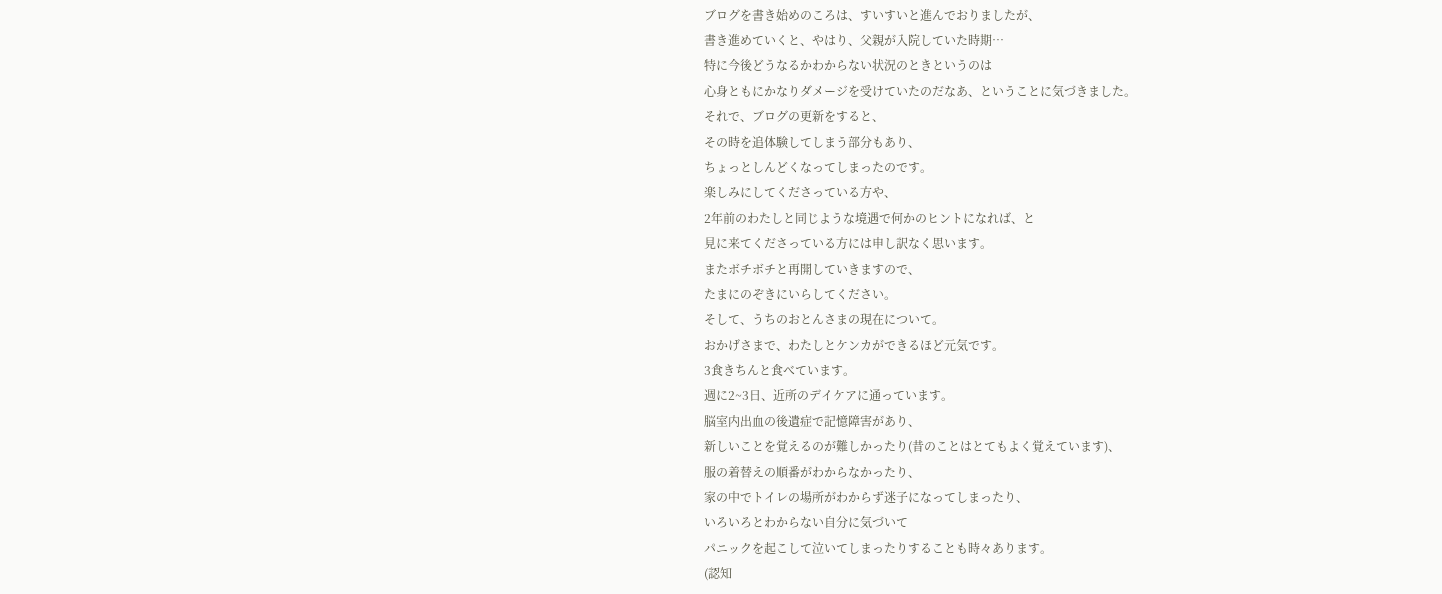ブログを書き始めのころは、すいすいと進んでおりましたが、
書き進めていくと、やはり、父親が入院していた時期…
特に今後どうなるかわからない状況のときというのは
心身ともにかなりダメージを受けていたのだなあ、ということに気づきました。
それで、ブログの更新をすると、
その時を追体験してしまう部分もあり、
ちょっとしんどくなってしまったのです。
楽しみにしてくださっている方や、
2年前のわたしと同じような境遇で何かのヒントになれば、と
見に来てくださっている方には申し訳なく思います。
またボチボチと再開していきますので、
たまにのぞきにいらしてください。
そして、うちのおとんさまの現在について。
おかげさまで、わたしとケンカができるほど元気です。
3食きちんと食べています。
週に2~3日、近所のデイケアに通っています。
脳室内出血の後遺症で記憶障害があり、
新しいことを覚えるのが難しかったり(昔のことはとてもよく覚えています)、
服の着替えの順番がわからなかったり、
家の中でトイレの場所がわからず迷子になってしまったり、
いろいろとわからない自分に気づいて
パニックを起こして泣いてしまったりすることも時々あります。
(認知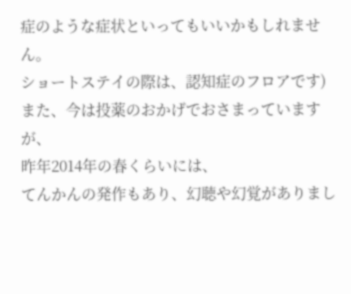症のような症状といってもいいかもしれません。
ショートステイの際は、認知症のフロアです)
また、今は投薬のおかげでおさまっていますが、
昨年2014年の春くらいには、
てんかんの発作もあり、幻聴や幻覚がありまし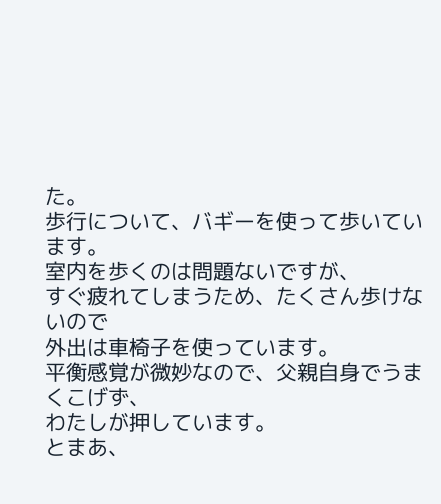た。
歩行について、バギーを使って歩いています。
室内を歩くのは問題ないですが、
すぐ疲れてしまうため、たくさん歩けないので
外出は車椅子を使っています。
平衡感覚が微妙なので、父親自身でうまくこげず、
わたしが押しています。
とまあ、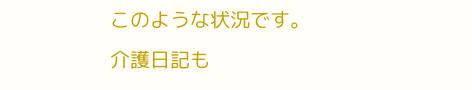このような状況です。
介護日記も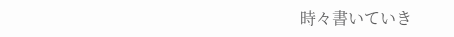時々書いていき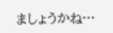ましょうかね…